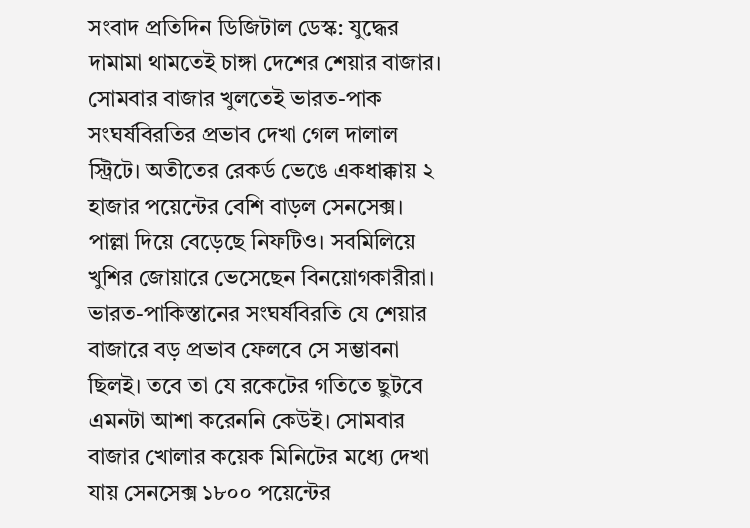সংবাদ প্রতিদিন ডিজিটাল ডেস্ক: যুদ্ধের দামামা থামতেই চাঙ্গা দেশের শেয়ার বাজার। সোমবার বাজার খুলতেই ভারত-পাক সংঘর্ষবিরতির প্রভাব দেখা গেল দালাল স্ট্রিটে। অতীতের রেকর্ড ভেঙে একধাক্কায় ২ হাজার পয়েন্টের বেশি বাড়ল সেনসেক্স। পাল্লা দিয়ে বেড়েছে নিফটিও। সবমিলিয়ে খুশির জোয়ারে ভেসেছেন বিনয়োগকারীরা।
ভারত-পাকিস্তানের সংঘর্ষবিরতি যে শেয়ার বাজারে বড় প্রভাব ফেলবে সে সম্ভাবনা ছিলই। তবে তা যে রকেটের গতিতে ছুটবে এমনটা আশা করেননি কেউই। সোমবার বাজার খোলার কয়েক মিনিটের মধ্যে দেখা যায় সেনসেক্স ১৮০০ পয়েন্টের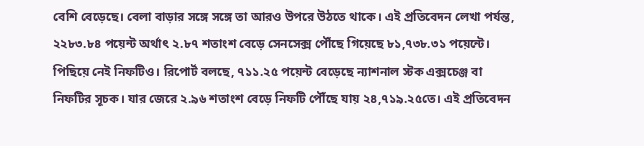বেশি বেড়েছে। বেলা বাড়ার সঙ্গে সঙ্গে তা আরও উপরে উঠতে থাকে। এই প্রতিবেদন লেখা পর্যন্ত, ২২৮৩.৮৪ পয়েন্ট অর্থাৎ ২.৮৭ শতাংশ বেড়ে সেনসেক্স পৌঁছে গিয়েছে ৮১,৭৩৮.৩১ পয়েন্টে। পিছিয়ে নেই নিফটিও। রিপোর্ট বলছে, ৭১১.২৫ পয়েন্ট বেড়েছে ন্যাশনাল স্টক এক্সচেঞ্জ বা নিফটির সূচক। যার জেরে ২.৯৬ শতাংশ বেড়ে নিফটি পৌঁছে যায় ২৪,৭১৯.২৫তে। এই প্রতিবেদন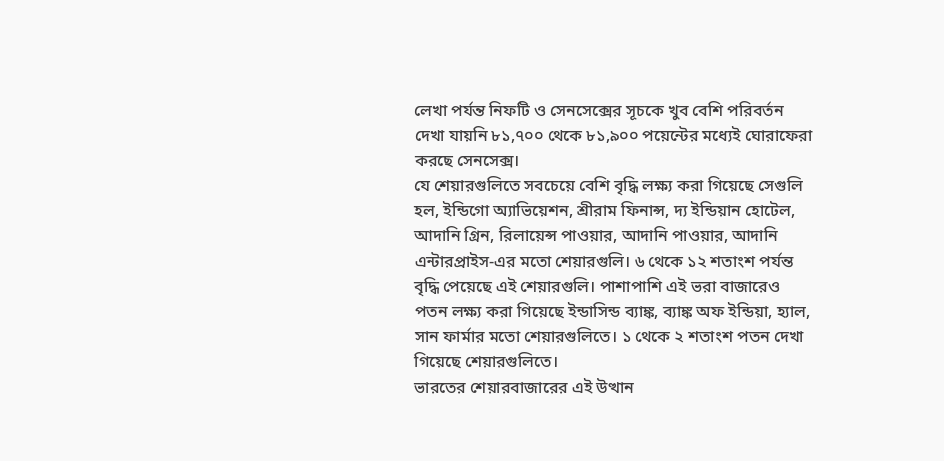লেখা পর্যন্ত নিফটি ও সেনসেক্সের সূচকে খুব বেশি পরিবর্তন দেখা যায়নি ৮১,৭০০ থেকে ৮১,৯০০ পয়েন্টের মধ্যেই ঘোরাফেরা করছে সেনসেক্স।
যে শেয়ারগুলিতে সবচেয়ে বেশি বৃদ্ধি লক্ষ্য করা গিয়েছে সেগুলি হল, ইন্ডিগো অ্যাভিয়েশন, শ্রীরাম ফিনান্স, দ্য ইন্ডিয়ান হোটেল, আদানি গ্রিন, রিলায়েন্স পাওয়ার, আদানি পাওয়ার, আদানি এন্টারপ্রাইস-এর মতো শেয়ারগুলি। ৬ থেকে ১২ শতাংশ পর্যন্ত বৃদ্ধি পেয়েছে এই শেয়ারগুলি। পাশাপাশি এই ভরা বাজারেও পতন লক্ষ্য করা গিয়েছে ইন্ডাসিন্ড ব্যাঙ্ক, ব্যাঙ্ক অফ ইন্ডিয়া, হ্যাল, সান ফার্মার মতো শেয়ারগুলিতে। ১ থেকে ২ শতাংশ পতন দেখা গিয়েছে শেয়ারগুলিতে।
ভারতের শেয়ারবাজারের এই উত্থান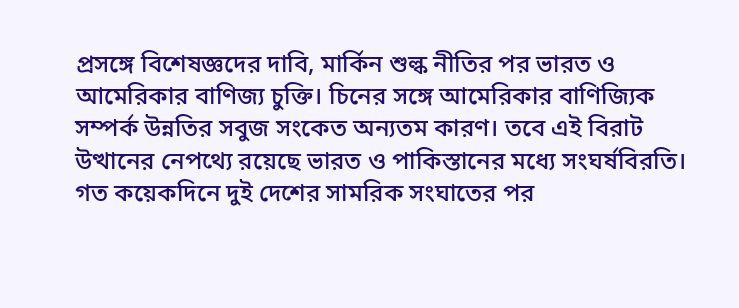প্রসঙ্গে বিশেষজ্ঞদের দাবি, মার্কিন শুল্ক নীতির পর ভারত ও আমেরিকার বাণিজ্য চুক্তি। চিনের সঙ্গে আমেরিকার বাণিজ্যিক সম্পর্ক উন্নতির সবুজ সংকেত অন্যতম কারণ। তবে এই বিরাট উত্থানের নেপথ্যে রয়েছে ভারত ও পাকিস্তানের মধ্যে সংঘর্ষবিরতি। গত কয়েকদিনে দুই দেশের সামরিক সংঘাতের পর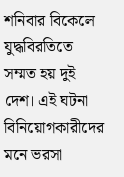শনিবার বিকেলে যুদ্ধবিরতিতে সম্মত হয় দুই দেশ। এই ঘটনা বিনিয়োগকারীদের মনে ভরসা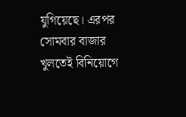যুগিয়েছে। এরপর সোমবার বাজার খুলতেই বিনিয়োগে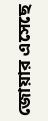জোয়ার এসেছে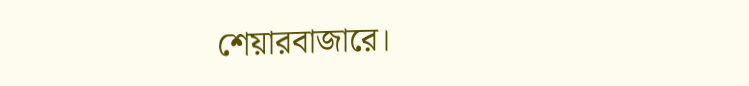শেয়ারবাজারে।